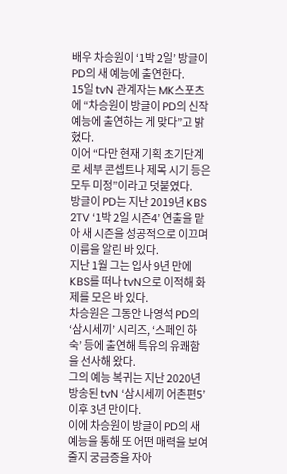배우 차승원이 ‘1박 2일’ 방글이 PD의 새 예능에 출연한다.
15일 tvN 관계자는 MK스포츠에 “차승원이 방글이 PD의 신작 예능에 출연하는 게 맞다”고 밝혔다.
이어 “다만 현재 기획 초기단계로 세부 콘셉트나 제목 시기 등은 모두 미정”이라고 덧붙였다.
방글이 PD는 지난 2019년 KBS 2TV ‘1박 2일 시즌4’ 연출을 맡아 새 시즌을 성공적으로 이끄며 이름을 알린 바 있다.
지난 1월 그는 입사 9년 만에 KBS를 떠나 tvN으로 이적해 화제를 모은 바 있다.
차승원은 그동안 나영석 PD의 ‘삼시세끼’ 시리즈, ‘스페인 하숙’ 등에 출연해 특유의 유쾌함을 선사해 왔다.
그의 예능 복귀는 지난 2020년 방송된 tvN ‘삼시세끼 어촌편5’ 이후 3년 만이다.
이에 차승원이 방글이 PD의 새 예능을 통해 또 어떤 매력을 보여줄지 궁금증을 자아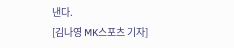낸다.
[김나영 MK스포츠 기자]